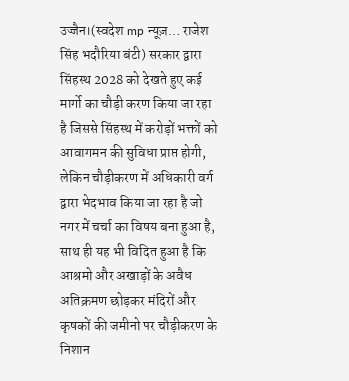उज्जैन।(स्वदेश mp न्यूज़… राजेश सिंह भदौरिया बंटी) सरकार द्वारा सिंहस्थ 2028 को देखते हुए कई मार्गो का चौड़ी करण किया जा रहा है जिससे सिंहस्थ में करोड़ों भक्तों को आवागमन की सुविधा प्राप्त होगी, लेकिन चौड़ीकरण में अधिकारी वर्ग द्वारा भेदभाव किया जा रहा है जो नगर में चर्चा का विषय बना हुआ है, साथ ही यह भी विदित हुआ है कि आश्रमो और अखाड़ों के अवैध अतिक्रमण छोड़कर मंदिरों और कृषकों की जमीनो पर चौड़ीकरण के निशान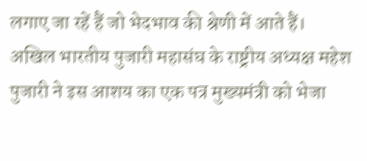लगाए जा रहें हैं जो भेदभाव की श्रेणी में आते हैं।
अखिल भारतीय पुजारी महासंघ के राष्ट्रीय अध्यक्ष महेश पुजारी ने इस आशय का एक पत्र मुख्यमंत्री को भेजा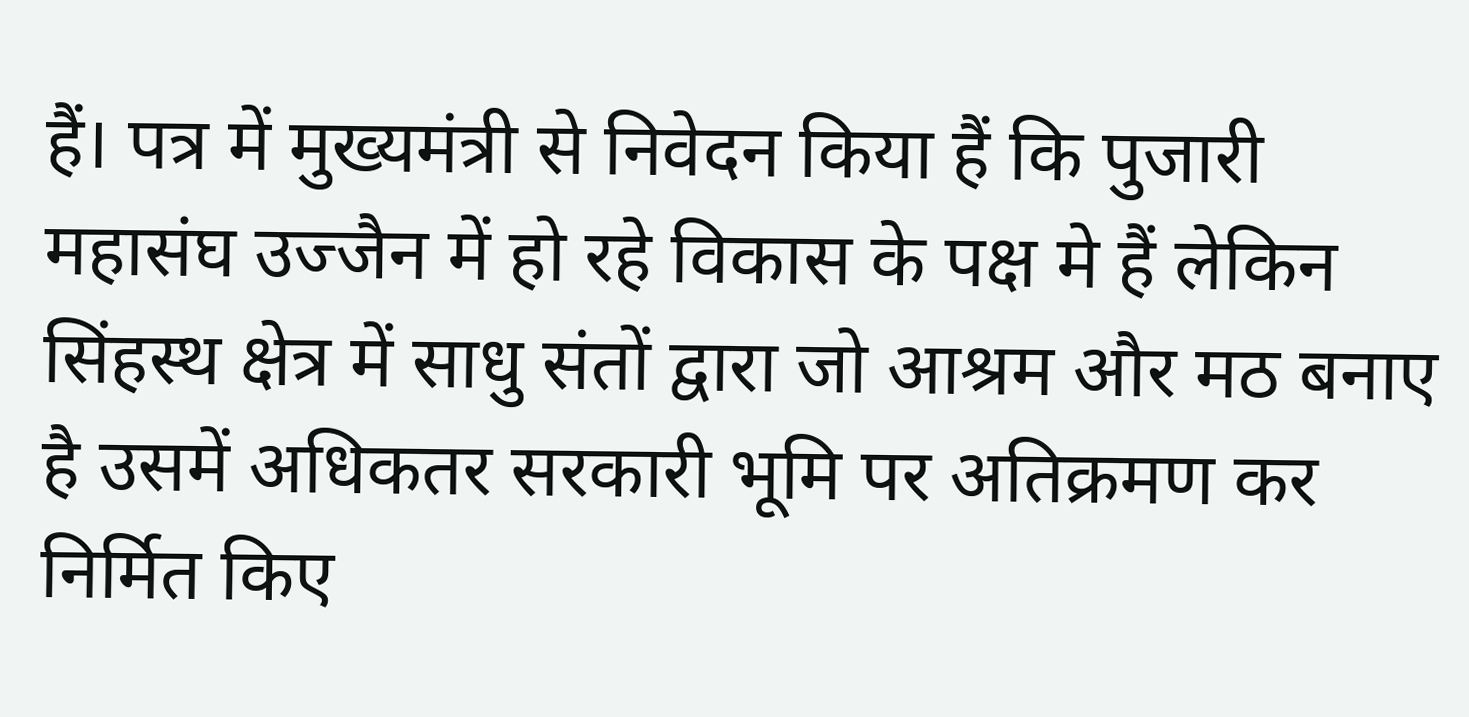हैं। पत्र में मुख्यमंत्री से निवेदन किया हैं कि पुजारी महासंघ उज्जैन में हो रहे विकास के पक्ष मे हैं लेकिन सिंहस्थ क्षेत्र में साधु संतों द्वारा जो आश्रम और मठ बनाए है उसमें अधिकतर सरकारी भूमि पर अतिक्रमण कर निर्मित किए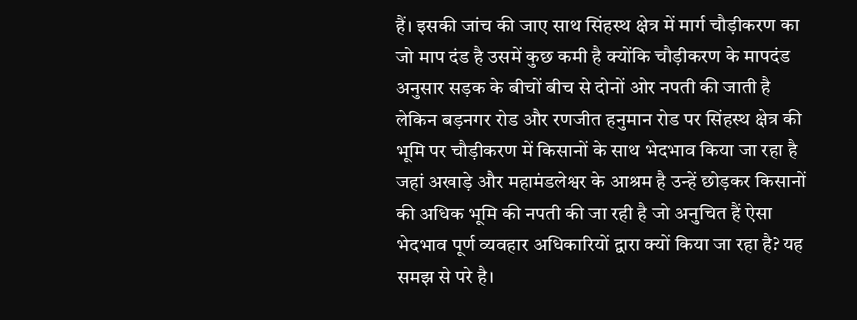हैं। इसकी जांच की जाए साथ सिंहस्थ क्षेत्र में मार्ग चौड़ीकरण का जो माप दंड है उसमें कुछ कमी है क्योंकि चौड़ीकरण के मापदंड अनुसार सड़क के बीचों बीच से दोनों ओर नपती की जाती है लेकिन बड़नगर रोड और रणजीत हनुमान रोड पर सिंहस्थ क्षेत्र की भूमि पर चौड़ीकरण में किसानों के साथ भेदभाव किया जा रहा है जहां अखाड़े और महामंडलेश्वर के आश्रम है उन्हें छोड़कर किसानों की अधिक भूमि की नपती की जा रही है जो अनुचित हैं ऐसा भेदभाव पूर्ण व्यवहार अधिकारियों द्वारा क्यों किया जा रहा है? यह समझ से परे है।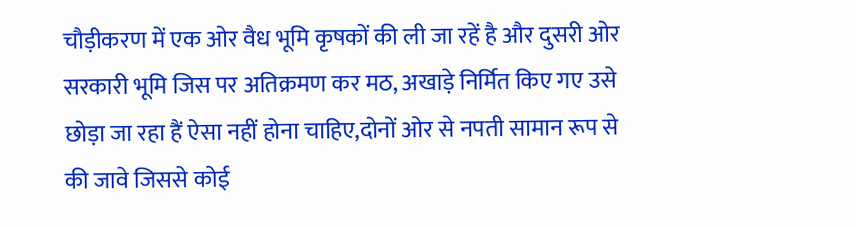चौड़ीकरण में एक ओर वैध भूमि कृषकों की ली जा रहें है और दुसरी ओर सरकारी भूमि जिस पर अतिक्रमण कर मठ, अखाड़े निर्मित किए गए उसे छोड़ा जा रहा हैं ऐसा नहीं होना चाहिए,दोनों ओर से नपती सामान रूप से की जावे जिससे कोई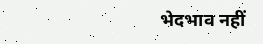भेदभाव नहीं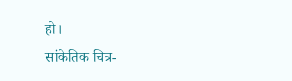हो।
सांकेतिक चित्र-